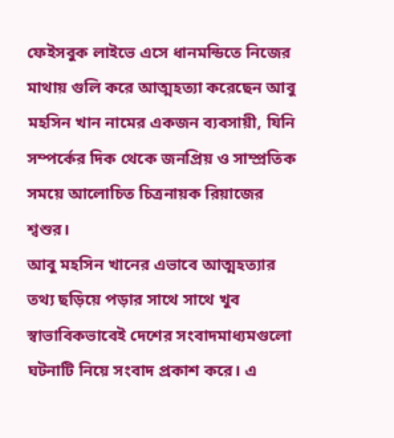ফেইসবুক লাইভে এসে ধানমন্ডিতে নিজের মাথায় গুলি করে আত্মহত্যা করেছেন আবু মহসিন খান নামের একজন ব্যবসায়ী, যিনি সম্পর্কের দিক থেকে জনপ্রিয় ও সাম্প্রতিক সময়ে আলোচিত চিত্রনায়ক রিয়াজের শ্বশুর।
আবু মহসিন খানের এভাবে আত্মহত্যার তথ্য ছড়িয়ে পড়ার সাথে সাথে খুব স্বাভাবিকভাবেই দেশের সংবাদমাধ্যমগুলো ঘটনাটি নিয়ে সংবাদ প্রকাশ করে। এ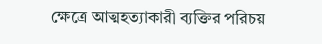ক্ষেত্রে আত্মহত্যাকারী ব্যক্তির পরিচয়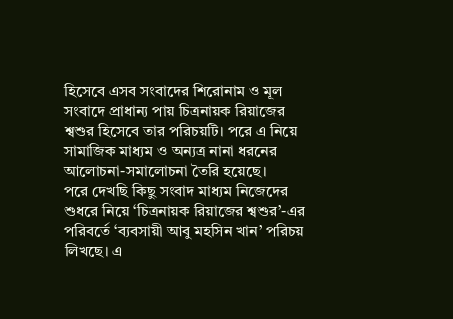হিসেবে এসব সংবাদের শিরোনাম ও মূল সংবাদে প্রাধান্য পায় চিত্রনায়ক রিয়াজের শ্বশুর হিসেবে তার পরিচয়টি। পরে এ নিয়ে সামাজিক মাধ্যম ও অন্যত্র নানা ধরনের আলোচনা-সমালোচনা তৈরি হয়েছে।
পরে দেখছি কিছু সংবাদ মাধ্যম নিজেদের শুধরে নিয়ে ‘চিত্রনায়ক রিয়াজের শ্বশুর’-এর পরিবর্তে ‘ব্যবসায়ী আবু মহসিন খান’ পরিচয় লিখছে। এ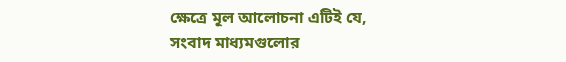ক্ষেত্রে মূল আলোচনা এটিই যে, সংবাদ মাধ্যমগুলোর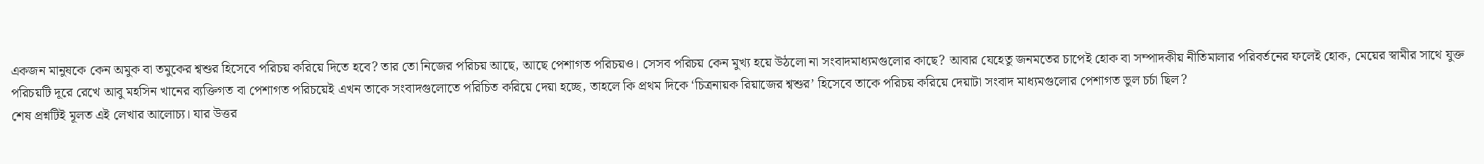একজন মানুষকে কেন অমুক বা তমুকের শ্বশুর হিসেবে পরিচয় করিয়ে দিতে হবে? তার তো নিজের পরিচয় আছে, আছে পেশাগত পরিচয়ও। সেসব পরিচয় কেন মুখ্য হয়ে উঠলো না সংবাদমাধ্যমগুলোর কাছে? আবার যেহেতু জনমতের চাপেই হোক বা সম্পাদকীয় নীতিমালার পরিবর্তনের ফলেই হোক, মেয়ের স্বামীর সাথে যুক্ত পরিচয়টি দূরে রেখে আবু মহসিন খানের ব্যক্তিগত বা পেশাগত পরিচয়েই এখন তাকে সংবাদগুলোতে পরিচিত করিয়ে দেয়া হচ্ছে, তাহলে কি প্রথম দিকে ‘চিত্রনায়ক রিয়াজের শ্বশুর’ হিসেবে তাকে পরিচয় করিয়ে দেয়াটা সংবাদ মাধ্যমগুলোর পেশাগত ভুল চর্চা ছিল?
শেষ প্রশ্নটিই মূলত এই লেখার আলোচ্য। যার উত্তর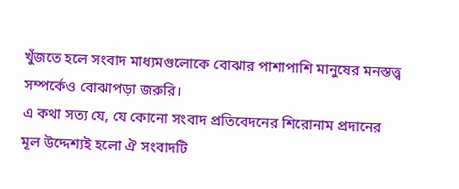খুঁজতে হলে সংবাদ মাধ্যমগুলোকে বোঝার পাশাপাশি মানুষের মনস্তত্ত্ব সম্পর্কেও বোঝাপড়া জরুরি।
এ কথা সত্য যে, যে কোনো সংবাদ প্রতিবেদনের শিরোনাম প্রদানের মূল উদ্দেশ্যই হলো ঐ সংবাদটি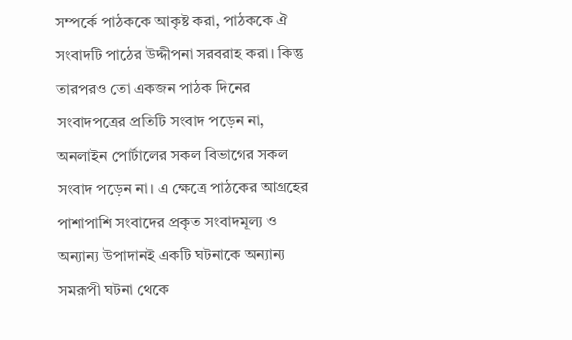সম্পর্কে পাঠককে আকৃষ্ট করা, পাঠককে ঐ সংবাদটি পাঠের উদ্দীপনা সরবরাহ করা। কিন্তু তারপরও তো একজন পাঠক দিনের সংবাদপত্রের প্রতিটি সংবাদ পড়েন না, অনলাইন পোর্টালের সকল বিভাগের সকল সংবাদ পড়েন না। এ ক্ষেত্রে পাঠকের আগ্রহের পাশাপাশি সংবাদের প্রকৃত সংবাদমূল্য ও অন্যান্য উপাদানই একটি ঘটনাকে অন্যান্য সমরূপী ঘটনা থেকে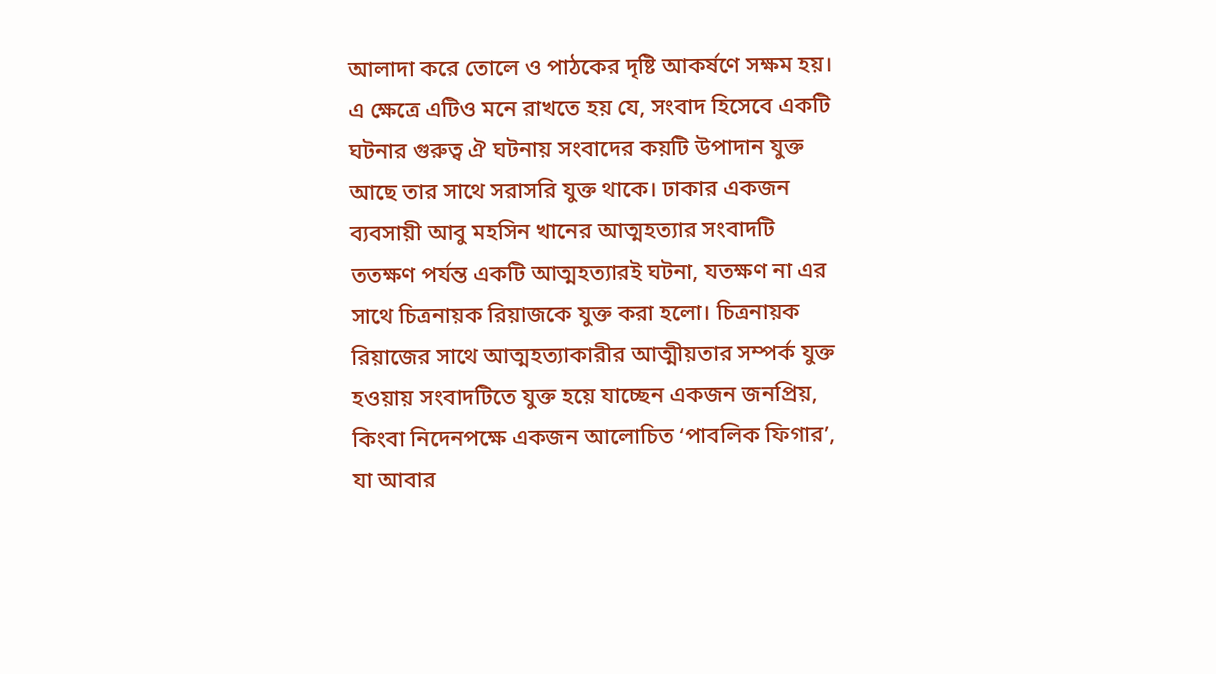আলাদা করে তোলে ও পাঠকের দৃষ্টি আকর্ষণে সক্ষম হয়।
এ ক্ষেত্রে এটিও মনে রাখতে হয় যে, সংবাদ হিসেবে একটি ঘটনার গুরুত্ব ঐ ঘটনায় সংবাদের কয়টি উপাদান যুক্ত আছে তার সাথে সরাসরি যুক্ত থাকে। ঢাকার একজন ব্যবসায়ী আবু মহসিন খানের আত্মহত্যার সংবাদটি ততক্ষণ পর্যন্ত একটি আত্মহত্যারই ঘটনা, যতক্ষণ না এর সাথে চিত্রনায়ক রিয়াজকে যুক্ত করা হলো। চিত্রনায়ক রিয়াজের সাথে আত্মহত্যাকারীর আত্মীয়তার সম্পর্ক যুক্ত হওয়ায় সংবাদটিতে যুক্ত হয়ে যাচ্ছেন একজন জনপ্রিয়, কিংবা নিদেনপক্ষে একজন আলোচিত ‘পাবলিক ফিগার’, যা আবার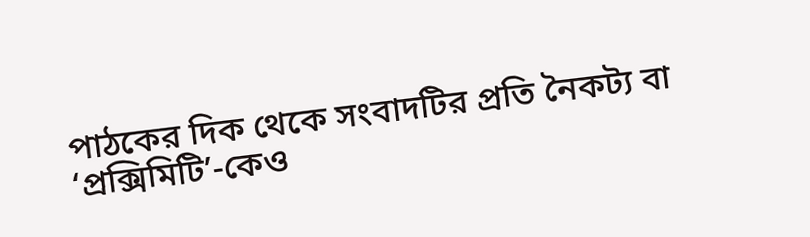পাঠকের দিক থেকে সংবাদটির প্রতি নৈকট্য বা ‘প্রক্সিমিটি’-কেও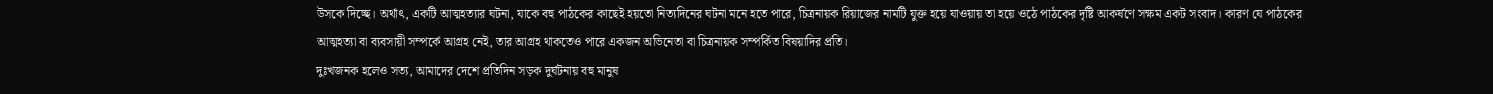উসকে দিচ্ছে। অর্থাৎ, একটি আত্মহত্যার ঘটনা, যাকে বহু পাঠকের কাছেই হয়তো নিত্যদিনের ঘটনা মনে হতে পারে, চিত্রনায়ক রিয়াজের নামটি যুক্ত হয়ে যাওয়ায় তা হয়ে ওঠে পাঠকের দৃষ্টি আকর্ষণে সক্ষম একট সংবাদ। কারণ যে পাঠকের আত্মহত্যা বা ব্যবসায়ী সম্পর্কে আগ্রহ নেই, তার আগ্রহ থাকতেও পারে একজন অভিনেতা বা চিত্রনায়ক সম্পর্কিত বিষয়াদির প্রতি।
দুঃখজনক হলেও সত্য, আমাদের দেশে প্রতিদিন সড়ক দুর্ঘটনায় বহু মানুষ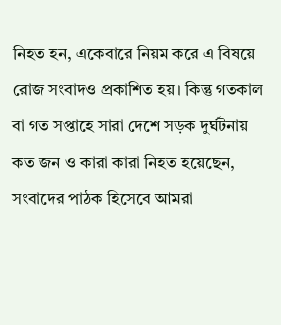নিহত হন, একেবারে নিয়ম করে এ বিষয়ে রোজ সংবাদও প্রকাশিত হয়। কিন্তু গতকাল বা গত সপ্তাহে সারা দেশে সড়ক দুর্ঘটনায় কত জন ও কারা কারা নিহত হয়েছেন, সংবাদের পাঠক হিসেবে আমরা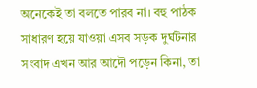অনেকেই তা বলতে পারব না। বহু পাঠক সাধারণ হয়ে যাওয়া এসব সড়ক দুর্ঘটনার সংবাদ এখন আর আদৌ পড়েন কিনা, তা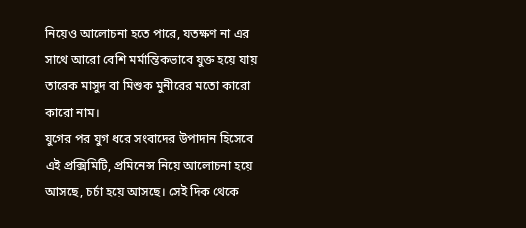নিয়েও আলোচনা হতে পারে, যতক্ষণ না এর সাথে আরো বেশি মর্মান্তিকভাবে যুক্ত হয়ে যায় তারেক মাসুদ বা মিশুক মুনীরের মতো কারো কারো নাম।
যুগের পর যুগ ধরে সংবাদের উপাদান হিসেবে এই প্রক্সিমিটি, প্রমিনেন্স নিয়ে আলোচনা হয়ে আসছে, চর্চা হয়ে আসছে। সেই দিক থেকে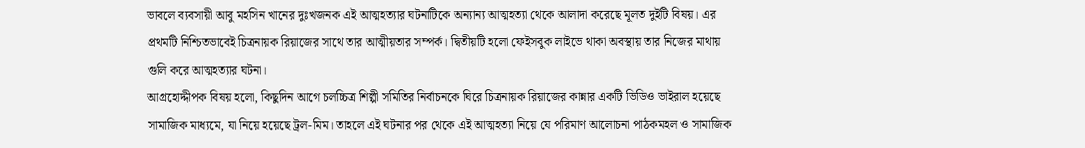ভাবলে ব্যবসায়ী আবু মহসিন খানের দুঃখজনক এই আত্মহত্যার ঘটনাটিকে অন্যান্য আত্মহত্যা থেকে আলাদা করেছে মূলত দুইটি বিষয়। এর প্রথমটি নিশ্চিতভাবেই চিত্রনায়ক রিয়াজের সাথে তার আত্মীয়তার সম্পর্ক। দ্বিতীয়টি হলো ফেইসবুক লাইভে থাকা অবস্থায় তার নিজের মাথায় গুলি করে আত্মহত্যার ঘটনা।
আগ্রহোদ্দীপক বিষয় হলো, কিছুদিন আগে চলচ্চিত্র শিল্পী সমিতির নির্বাচনকে ঘিরে চিত্রনায়ক রিয়াজের কান্নার একটি ভিডিও ভাইরাল হয়েছে সামাজিক মাধ্যমে, যা নিয়ে হয়েছে ট্রল-মিম। তাহলে এই ঘটনার পর থেকে এই আত্মহত্যা নিয়ে যে পরিমাণ আলোচনা পাঠকমহল ও সামাজিক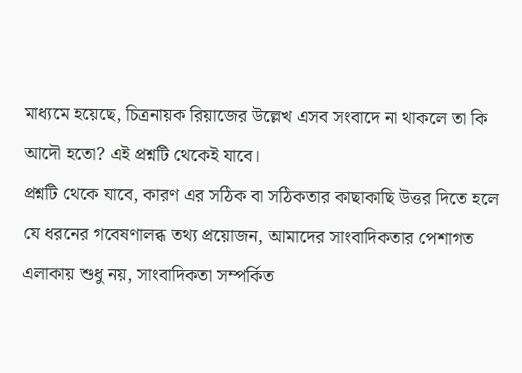মাধ্যমে হয়েছে, চিত্রনায়ক রিয়াজের উল্লেখ এসব সংবাদে না থাকলে তা কি আদৌ হতো? এই প্রশ্নটি থেকেই যাবে।
প্রশ্নটি থেকে যাবে, কারণ এর সঠিক বা সঠিকতার কাছাকাছি উত্তর দিতে হলে যে ধরনের গবেষণালব্ধ তথ্য প্রয়োজন, আমাদের সাংবাদিকতার পেশাগত এলাকায় শুধু নয়, সাংবাদিকতা সম্পর্কিত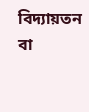বিদ্যায়তন বা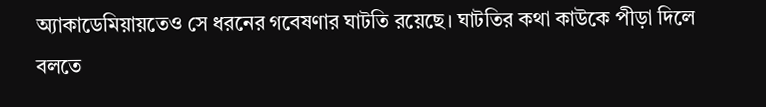অ্যাকাডেমিয়ায়তেও সে ধরনের গবেষণার ঘাটতি রয়েছে। ঘাটতির কথা কাউকে পীড়া দিলে বলতে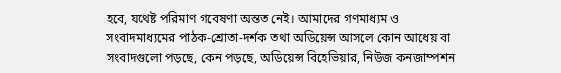হবে, যথেষ্ট পরিমাণ গবেষণা অন্তত নেই। আমাদের গণমাধ্যম ও সংবাদমাধ্যমের পাঠক-শ্রোতা-দর্শক তথা অডিয়েন্স আসলে কোন আধেয় বা সংবাদগুলো পড়ছে, কেন পড়ছে, অডিয়েন্স বিহেভিয়ার, নিউজ কনজাম্পশন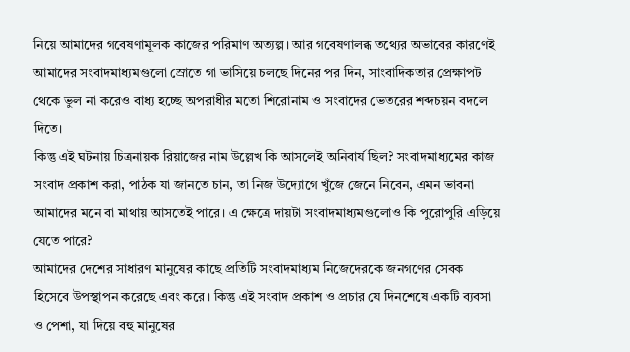নিয়ে আমাদের গবেষণামূলক কাজের পরিমাণ অত্যল্প। আর গবেষণালব্ধ তথ্যের অভাবের কারণেই আমাদের সংবাদমাধ্যমগুলো স্রোতে গা ভাসিয়ে চলছে দিনের পর দিন, সাংবাদিকতার প্রেক্ষাপট থেকে ভুল না করেও বাধ্য হচ্ছে অপরাধীর মতো শিরোনাম ও সংবাদের ভেতরের শব্দচয়ন বদলে দিতে।
কিন্তু এই ঘটনায় চিত্রনায়ক রিয়াজের নাম উল্লেখ কি আসলেই অনিবার্য ছিল? সংবাদমাধ্যমের কাজ সংবাদ প্রকাশ করা, পাঠক যা জানতে চান, তা নিজ উদ্যোগে খুঁজে জেনে নিবেন, এমন ভাবনা আমাদের মনে বা মাথায় আসতেই পারে। এ ক্ষেত্রে দায়টা সংবাদমাধ্যমগুলোও কি পুরোপুরি এড়িয়ে যেতে পারে?
আমাদের দেশের সাধারণ মানুষের কাছে প্রতিটি সংবাদমাধ্যম নিজেদেরকে জনগণের সেবক হিসেবে উপস্থাপন করেছে এবং করে। কিন্তু এই সংবাদ প্রকাশ ও প্রচার যে দিনশেষে একটি ব্যবসা ও পেশা, যা দিয়ে বহু মানুষের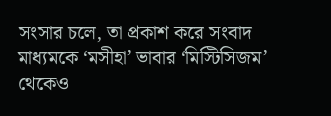সংসার চলে, তা প্রকাশ করে সংবাদ মাধ্যমকে ‘মসীহা’ ভাবার ‘মিস্টিসিজম’ থেকেও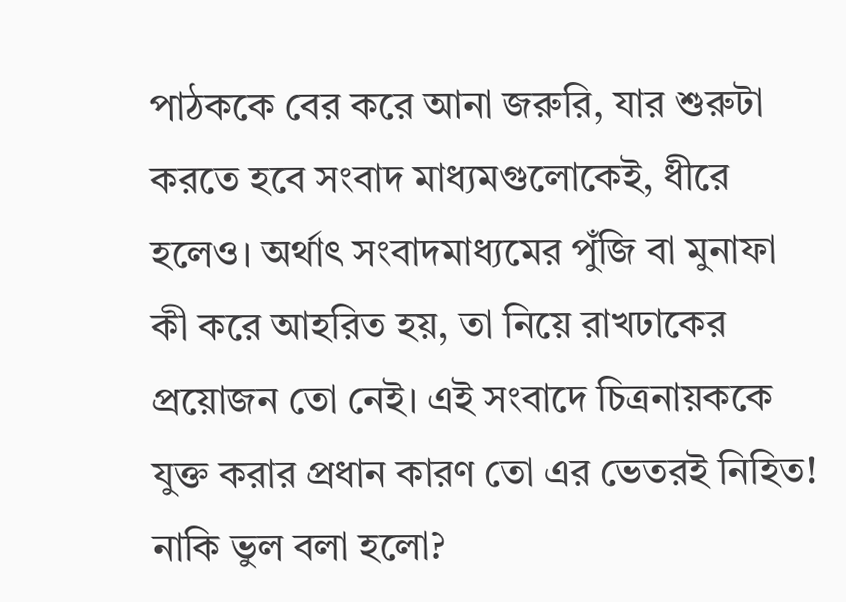পাঠককে বের করে আনা জরুরি, যার শুরুটা করতে হবে সংবাদ মাধ্যমগুলোকেই, ধীরে হলেও। অর্থাৎ সংবাদমাধ্যমের পুঁজি বা মুনাফা কী করে আহরিত হয়, তা নিয়ে রাখঢাকের প্রয়োজন তো নেই। এই সংবাদে চিত্রনায়ককে যুক্ত করার প্রধান কারণ তো এর ভেতরই নিহিত! নাকি ভুল বলা হলো?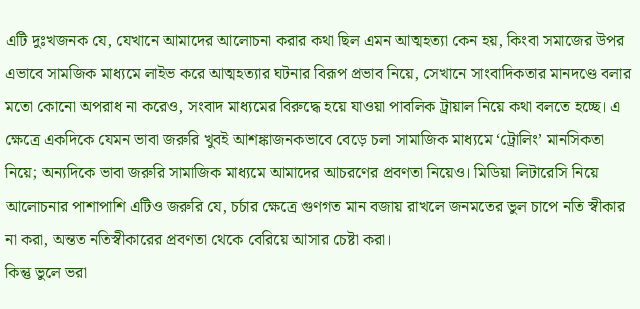এটি দুঃখজনক যে, যেখানে আমাদের আলোচনা করার কথা ছিল এমন আত্মহত্যা কেন হয়, কিংবা সমাজের উপর এভাবে সামজিক মাধ্যমে লাইভ করে আত্মহত্যার ঘটনার বিরূপ প্রভাব নিয়ে, সেখানে সাংবাদিকতার মানদণ্ডে বলার মতো কোনো অপরাধ না করেও, সংবাদ মাধ্যমের বিরুদ্ধে হয়ে যাওয়া পাবলিক ট্রায়াল নিয়ে কথা বলতে হচ্ছে। এ ক্ষেত্রে একদিকে যেমন ভাবা জরুরি খুবই আশঙ্কাজনকভাবে বেড়ে চলা সামাজিক মাধ্যমে ‘ট্রোলিং’ মানসিকতা নিয়ে; অন্যদিকে ভাবা জরুরি সামাজিক মাধ্যমে আমাদের আচরণের প্রবণতা নিয়েও। মিডিয়া লিটারেসি নিয়ে আলোচনার পাশাপাশি এটিও জরুরি যে, চর্চার ক্ষেত্রে গুণগত মান বজায় রাখলে জনমতের ভুল চাপে নতি স্বীকার না করা, অন্তত নতিস্বীকারের প্রবণতা থেকে বেরিয়ে আসার চেষ্টা করা।
কিন্তু ভুলে ভরা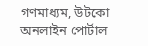গণমাধ্যম, উটকো অনলাইন পোর্টাল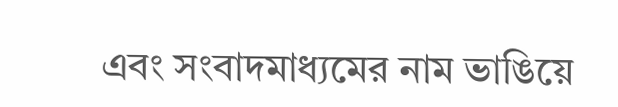এবং সংবাদমাধ্যমের নাম ভাঙিয়ে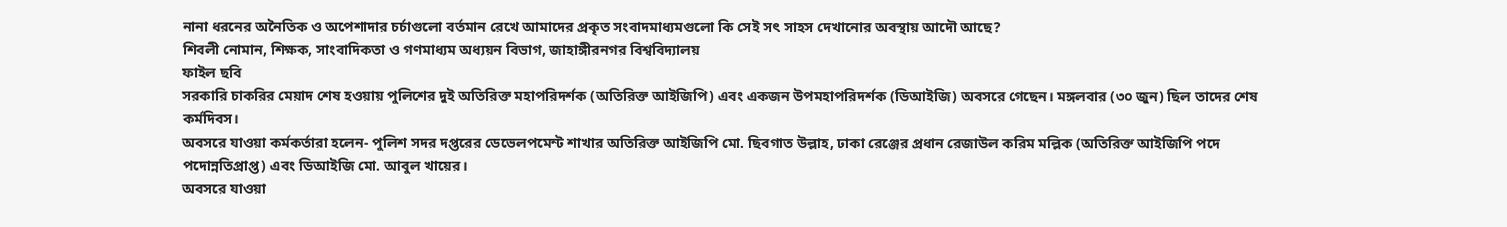নানা ধরনের অনৈতিক ও অপেশাদার চর্চাগুলো বর্তমান রেখে আমাদের প্রকৃত সংবাদমাধ্যমগুলো কি সেই সৎ সাহস দেখানোর অবস্থায় আদৌ আছে?
শিবলী নোমান, শিক্ষক, সাংবাদিকতা ও গণমাধ্যম অধ্যয়ন বিভাগ, জাহাঙ্গীরনগর বিশ্ববিদ্যালয়
ফাইল ছবি
সরকারি চাকরির মেয়াদ শেষ হওয়ায় পুলিশের দুই অতিরিক্ত মহাপরিদর্শক (অতিরিক্ত আইজিপি) এবং একজন উপমহাপরিদর্শক (ডিআইজি) অবসরে গেছেন। মঙ্গলবার (৩০ জুন) ছিল তাদের শেষ কর্মদিবস।
অবসরে যাওয়া কর্মকর্তারা হলেন- পুলিশ সদর দপ্তরের ডেভেলপমেন্ট শাখার অতিরিক্ত আইজিপি মো. ছিবগাত উল্লাহ, ঢাকা রেঞ্জের প্রধান রেজাউল করিম মল্লিক (অতিরিক্ত আইজিপি পদে পদোন্নতিপ্রাপ্ত) এবং ডিআইজি মো. আবুল খায়ের।
অবসরে যাওয়া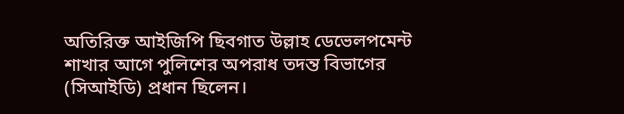অতিরিক্ত আইজিপি ছিবগাত উল্লাহ ডেভেলপমেন্ট শাখার আগে পুলিশের অপরাধ তদন্ত বিভাগের (সিআইডি) প্রধান ছিলেন।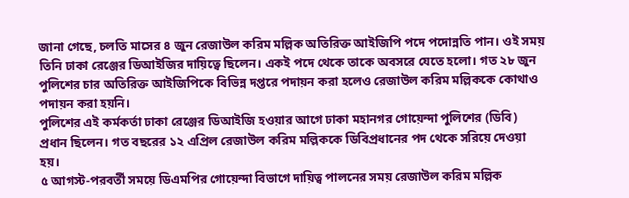জানা গেছে, চলতি মাসের ৪ জুন রেজাউল করিম মল্লিক অতিরিক্ত আইজিপি পদে পদোন্নতি পান। ওই সময় তিনি ঢাকা রেঞ্জের ডিআইজির দায়িত্বে ছিলেন। একই পদে থেকে তাকে অবসরে যেতে হলো। গত ২৮ জুন পুলিশের চার অতিরিক্ত আইজিপিকে বিভিন্ন দপ্তরে পদায়ন করা হলেও রেজাউল করিম মল্লিককে কোথাও পদায়ন করা হয়নি।
পুলিশের এই কর্মকর্তা ঢাকা রেঞ্জের ডিআইজি হওয়ার আগে ঢাকা মহানগর গোয়েন্দা পুলিশের (ডিবি) প্রধান ছিলেন। গত বছরের ১২ এপ্রিল রেজাউল করিম মল্লিককে ডিবিপ্রধানের পদ থেকে সরিয়ে দেওয়া হয়।
৫ আগস্ট-পরবর্তী সময়ে ডিএমপির গোয়েন্দা বিভাগে দায়িত্ব পালনের সময় রেজাউল করিম মল্লিক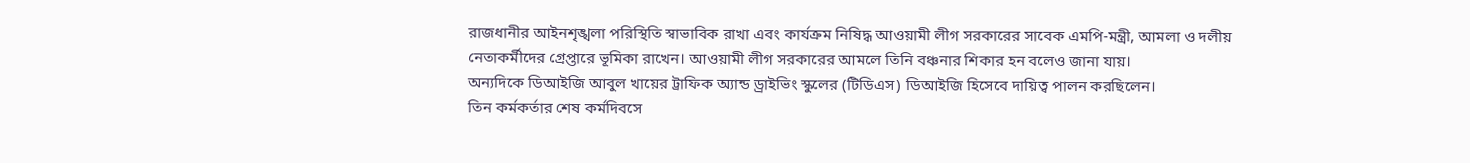রাজধানীর আইনশৃঙ্খলা পরিস্থিতি স্বাভাবিক রাখা এবং কার্যক্রম নিষিদ্ধ আওয়ামী লীগ সরকারের সাবেক এমপি-মন্ত্রী, আমলা ও দলীয় নেতাকর্মীদের গ্রেপ্তারে ভূমিকা রাখেন। আওয়ামী লীগ সরকারের আমলে তিনি বঞ্চনার শিকার হন বলেও জানা যায়।
অন্যদিকে ডিআইজি আবুল খায়ের ট্রাফিক অ্যান্ড ড্রাইভিং স্কুলের (টিডিএস) ডিআইজি হিসেবে দায়িত্ব পালন করছিলেন।
তিন কর্মকর্তার শেষ কর্মদিবসে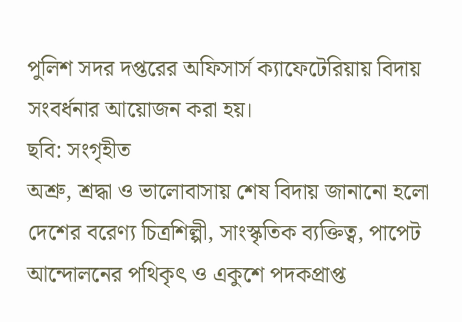পুলিশ সদর দপ্তরের অফিসার্স ক্যাফেটেরিয়ায় বিদায় সংবর্ধনার আয়োজন করা হয়।
ছবি: সংগৃহীত
অশ্রু, শ্রদ্ধা ও ভালোবাসায় শেষ বিদায় জানানো হলো দেশের বরেণ্য চিত্রশিল্পী, সাংস্কৃতিক ব্যক্তিত্ব, পাপেট আন্দোলনের পথিকৃৎ ও একুশে পদকপ্রাপ্ত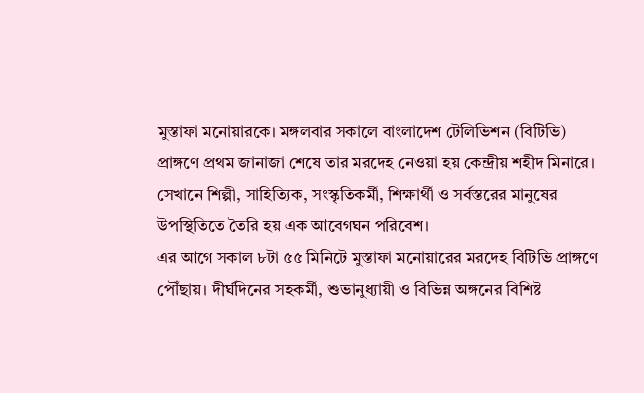মুস্তাফা মনোয়ারকে। মঙ্গলবার সকালে বাংলাদেশ টেলিভিশন (বিটিভি) প্রাঙ্গণে প্রথম জানাজা শেষে তার মরদেহ নেওয়া হয় কেন্দ্রীয় শহীদ মিনারে। সেখানে শিল্পী, সাহিত্যিক, সংস্কৃতিকর্মী, শিক্ষার্থী ও সর্বস্তরের মানুষের উপস্থিতিতে তৈরি হয় এক আবেগঘন পরিবেশ।
এর আগে সকাল ৮টা ৫৫ মিনিটে মুস্তাফা মনোয়ারের মরদেহ বিটিভি প্রাঙ্গণে পৌঁছায়। দীর্ঘদিনের সহকর্মী, শুভানুধ্যায়ী ও বিভিন্ন অঙ্গনের বিশিষ্ট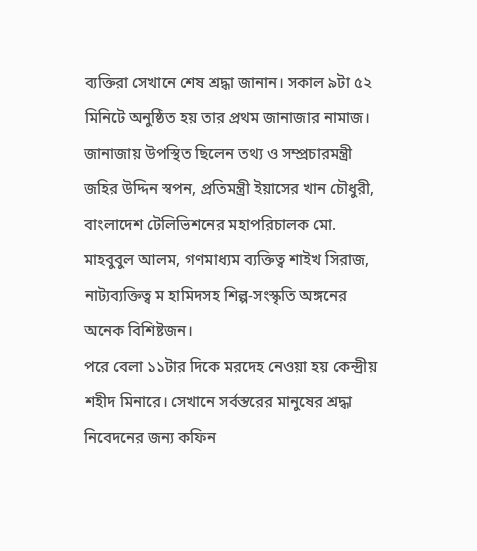ব্যক্তিরা সেখানে শেষ শ্রদ্ধা জানান। সকাল ৯টা ৫২ মিনিটে অনুষ্ঠিত হয় তার প্রথম জানাজার নামাজ।
জানাজায় উপস্থিত ছিলেন তথ্য ও সম্প্রচারমন্ত্রী জহির উদ্দিন স্বপন, প্রতিমন্ত্রী ইয়াসের খান চৌধুরী, বাংলাদেশ টেলিভিশনের মহাপরিচালক মো. মাহবুবুল আলম, গণমাধ্যম ব্যক্তিত্ব শাইখ সিরাজ, নাট্যব্যক্তিত্ব ম হামিদসহ শিল্প-সংস্কৃতি অঙ্গনের অনেক বিশিষ্টজন।
পরে বেলা ১১টার দিকে মরদেহ নেওয়া হয় কেন্দ্রীয় শহীদ মিনারে। সেখানে সর্বস্তরের মানুষের শ্রদ্ধা নিবেদনের জন্য কফিন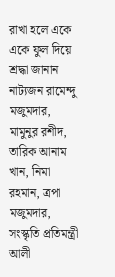রাখা হলে একে একে ফুল দিয়ে শ্রদ্ধা জানান নাট্যজন রামেন্দু মজুমদার, মামুনুর রশীদ, তারিক আনাম খান, নিমা রহমান, ত্রপা মজুমদার, সংস্কৃতি প্রতিমন্ত্রী আলী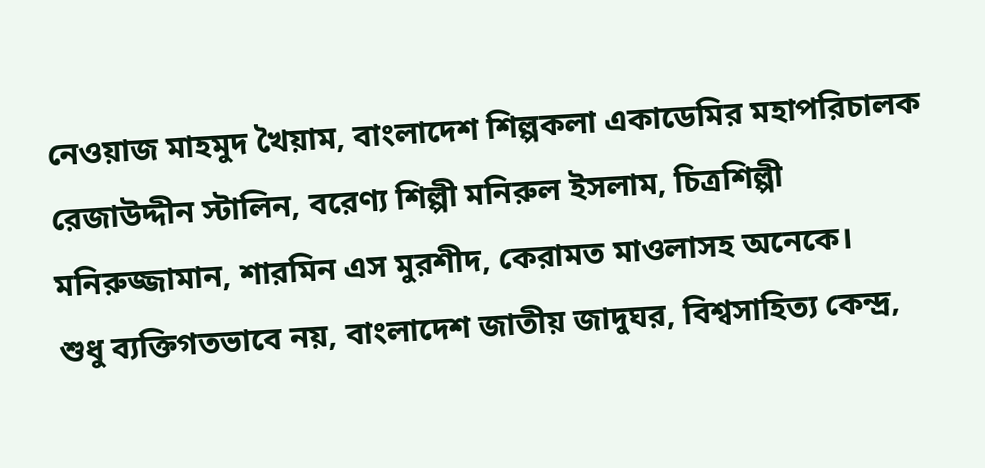নেওয়াজ মাহমুদ খৈয়াম, বাংলাদেশ শিল্পকলা একাডেমির মহাপরিচালক রেজাউদ্দীন স্টালিন, বরেণ্য শিল্পী মনিরুল ইসলাম, চিত্রশিল্পী মনিরুজ্জামান, শারমিন এস মুরশীদ, কেরামত মাওলাসহ অনেকে।
শুধু ব্যক্তিগতভাবে নয়, বাংলাদেশ জাতীয় জাদুঘর, বিশ্বসাহিত্য কেন্দ্র,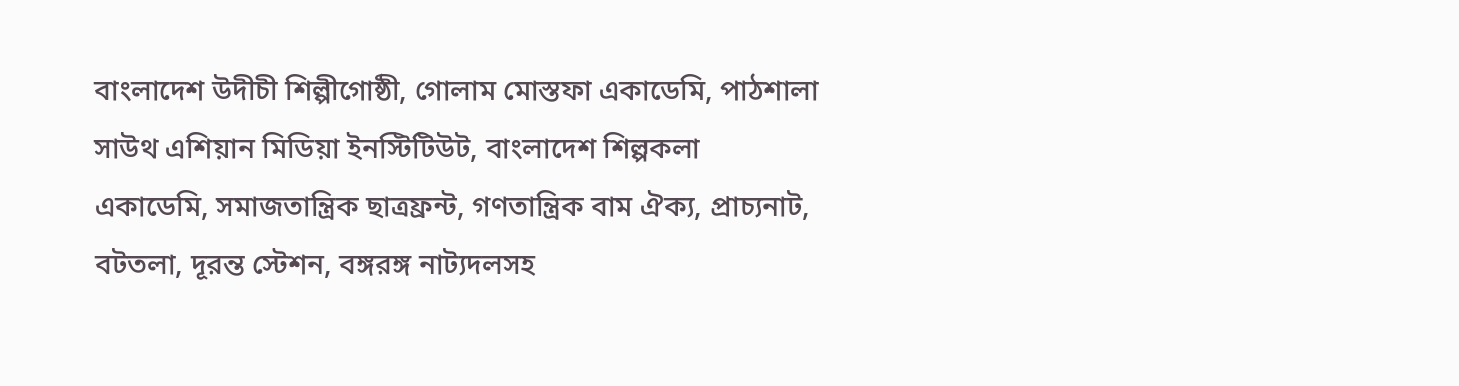বাংলাদেশ উদীচী শিল্পীগোষ্ঠী, গোলাম মোস্তফা একাডেমি, পাঠশালা সাউথ এশিয়ান মিডিয়া ইনস্টিটিউট, বাংলাদেশ শিল্পকলা একাডেমি, সমাজতান্ত্রিক ছাত্রফ্রন্ট, গণতান্ত্রিক বাম ঐক্য, প্রাচ্যনাট, বটতলা, দূরন্ত স্টেশন, বঙ্গরঙ্গ নাট্যদলসহ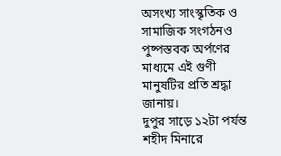অসংখ্য সাংস্কৃতিক ও সামাজিক সংগঠনও পুষ্পস্তবক অর্পণের মাধ্যমে এই গুণী মানুষটির প্রতি শ্রদ্ধা জানায়।
দুপুর সাড়ে ১২টা পর্যন্ত শহীদ মিনারে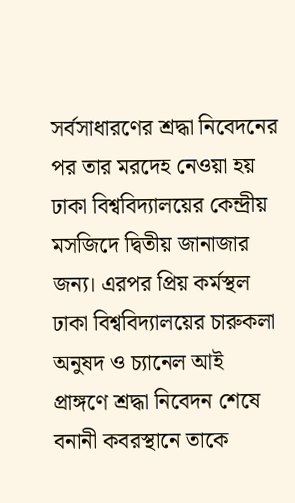সর্বসাধারণের শ্রদ্ধা নিবেদনের পর তার মরদেহ নেওয়া হয় ঢাকা বিশ্ববিদ্যালয়ের কেন্দ্রীয় মসজিদে দ্বিতীয় জানাজার জন্য। এরপর প্রিয় কর্মস্থল ঢাকা বিশ্ববিদ্যালয়ের চারুকলা অনুষদ ও চ্যানেল আই প্রাঙ্গণে শ্রদ্ধা নিবেদন শেষে বনানী কবরস্থানে তাকে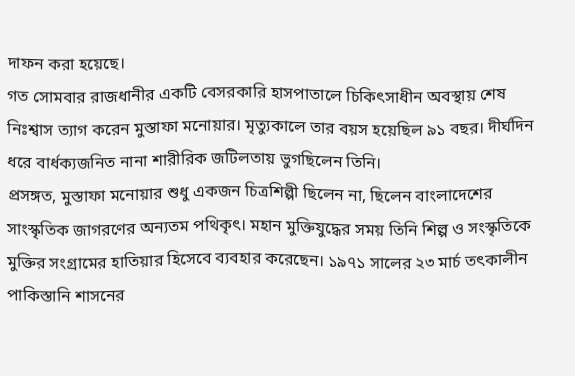দাফন করা হয়েছে।
গত সোমবার রাজধানীর একটি বেসরকারি হাসপাতালে চিকিৎসাধীন অবস্থায় শেষ নিঃশ্বাস ত্যাগ করেন মুস্তাফা মনোয়ার। মৃত্যুকালে তার বয়স হয়েছিল ৯১ বছর। দীর্ঘদিন ধরে বার্ধক্যজনিত নানা শারীরিক জটিলতায় ভুগছিলেন তিনি।
প্রসঙ্গত, মুস্তাফা মনোয়ার শুধু একজন চিত্রশিল্পী ছিলেন না, ছিলেন বাংলাদেশের সাংস্কৃতিক জাগরণের অন্যতম পথিকৃৎ। মহান মুক্তিযুদ্ধের সময় তিনি শিল্প ও সংস্কৃতিকে মুক্তির সংগ্রামের হাতিয়ার হিসেবে ব্যবহার করেছেন। ১৯৭১ সালের ২৩ মার্চ তৎকালীন পাকিস্তানি শাসনের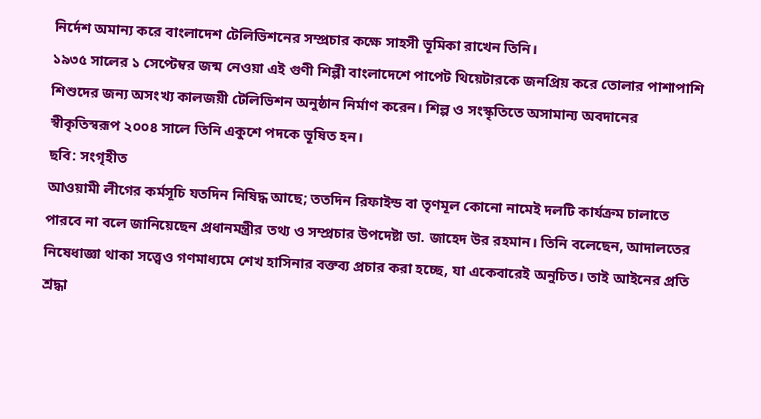নির্দেশ অমান্য করে বাংলাদেশ টেলিভিশনের সম্প্রচার কক্ষে সাহসী ভূমিকা রাখেন তিনি।
১৯৩৫ সালের ১ সেপ্টেম্বর জন্ম নেওয়া এই গুণী শিল্পী বাংলাদেশে পাপেট থিয়েটারকে জনপ্রিয় করে তোলার পাশাপাশি শিশুদের জন্য অসংখ্য কালজয়ী টেলিভিশন অনুষ্ঠান নির্মাণ করেন। শিল্প ও সংস্কৃতিতে অসামান্য অবদানের স্বীকৃতিস্বরূপ ২০০৪ সালে তিনি একুশে পদকে ভূষিত হন।
ছবি: সংগৃহীত
আওয়ামী লীগের কর্মসূচি যতদিন নিষিদ্ধ আছে; ততদিন রিফাইন্ড বা তৃণমূল কোনো নামেই দলটি কার্যক্রম চালাতে পারবে না বলে জানিয়েছেন প্রধানমন্ত্রীর তথ্য ও সম্প্রচার উপদেষ্টা ডা. জাহেদ উর রহমান। তিনি বলেছেন, আদালতের নিষেধাজ্ঞা থাকা সত্ত্বেও গণমাধ্যমে শেখ হাসিনার বক্তব্য প্রচার করা হচ্ছে, যা একেবারেই অনুচিত। তাই আইনের প্রতি শ্রদ্ধা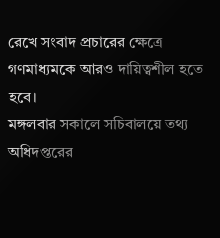রেখে সংবাদ প্রচারের ক্ষেত্রে গণমাধ্যমকে আরও দায়িত্বশীল হতে হবে।
মঙ্গলবার সকালে সচিবালয়ে তথ্য অধিদপ্তরের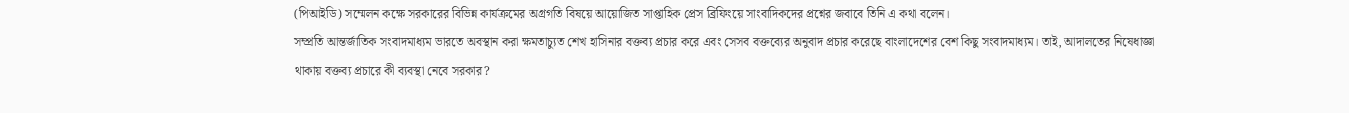(পিআইডি) সম্মেলন কক্ষে সরকারের বিভিন্ন কার্যক্রমের অগ্রগতি বিষয়ে আয়োজিত সাপ্তাহিক প্রেস ব্রিফিংয়ে সাংবাদিকদের প্রশ্নের জবাবে তিনি এ কথা বলেন।
সম্প্রতি আন্তর্জাতিক সংবাদমাধ্যম ভারতে অবস্থান করা ক্ষমতাচ্যুত শেখ হাসিনার বক্তব্য প্রচার করে এবং সেসব বক্তব্যের অনুবাদ প্রচার করেছে বাংলাদেশের বেশ কিছু সংবাদমাধ্যম। তাই, আদালতের নিষেধাজ্ঞা থাকায় বক্তব্য প্রচারে কী ব্যবস্থা নেবে সরকার?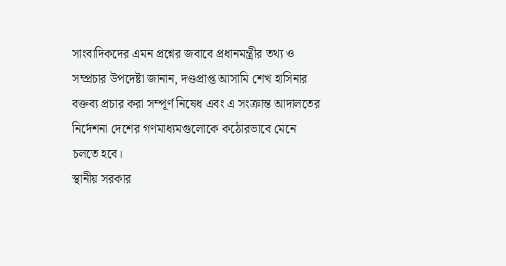সাংবাদিকদের এমন প্রশ্নের জবাবে প্রধানমন্ত্রীর তথ্য ও সম্প্রচার উপদেষ্টা জানান, দণ্ডপ্রাপ্ত আসামি শেখ হাসিনার বক্তব্য প্রচার করা সম্পূর্ণ নিষেধ এবং এ সংক্রান্ত আদালতের নির্দেশনা দেশের গণমাধ্যমগুলোকে কঠোরভাবে মেনে চলতে হবে।
স্থানীয় সরকার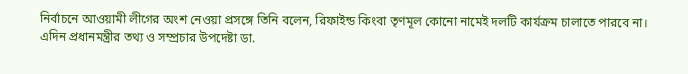নির্বাচনে আওয়ামী লীগের অংশ নেওয়া প্রসঙ্গে তিনি বলেন, রিফাইন্ড কিংবা তৃণমূল কোনো নামেই দলটি কার্যক্রম চালাতে পারবে না।
এদিন প্রধানমন্ত্রীর তথ্য ও সম্প্রচার উপদেষ্টা ডা.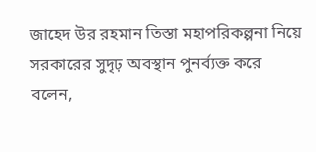জাহেদ উর রহমান তিস্তা মহাপরিকল্পনা নিয়ে সরকারের সুদৃঢ় অবস্থান পুনর্ব্যক্ত করে বলেন,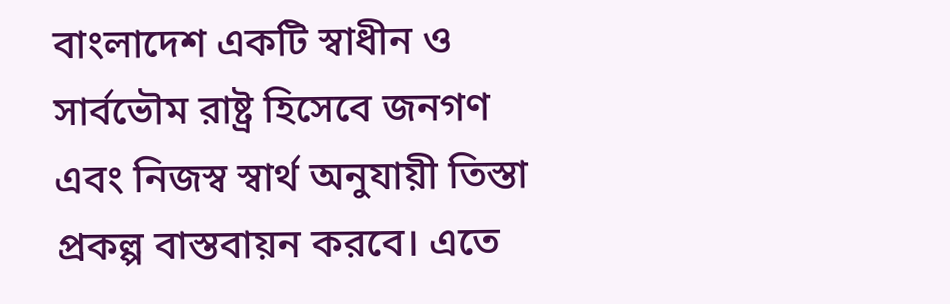বাংলাদেশ একটি স্বাধীন ও সার্বভৌম রাষ্ট্র হিসেবে জনগণ এবং নিজস্ব স্বার্থ অনুযায়ী তিস্তা প্রকল্প বাস্তবায়ন করবে। এতে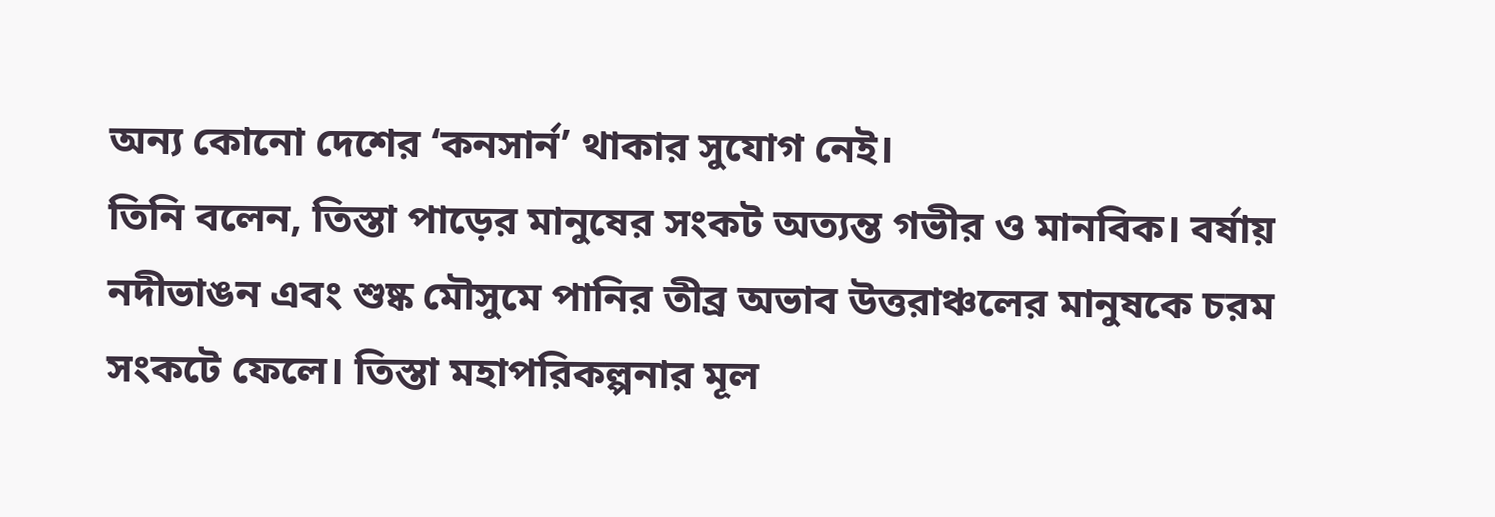অন্য কোনো দেশের ‘কনসার্ন’ থাকার সুযোগ নেই।
তিনি বলেন, তিস্তা পাড়ের মানুষের সংকট অত্যন্ত গভীর ও মানবিক। বর্ষায় নদীভাঙন এবং শুষ্ক মৌসুমে পানির তীব্র অভাব উত্তরাঞ্চলের মানুষকে চরম সংকটে ফেলে। তিস্তা মহাপরিকল্পনার মূল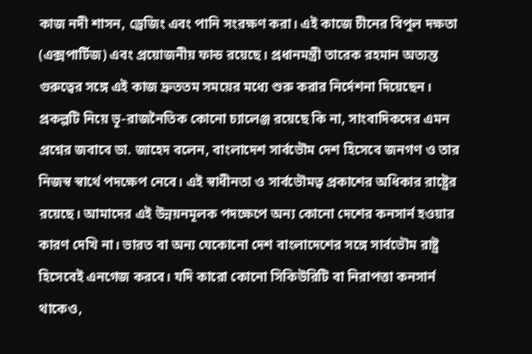কাজ নদী শাসন, ড্রেজিং এবং পানি সংরক্ষণ করা। এই কাজে চীনের বিপুল দক্ষতা (এক্সপার্টিজ) এবং প্রয়োজনীয় ফান্ড রয়েছে। প্রধানমন্ত্রী তারেক রহমান অত্যন্ত গুরুত্বের সঙ্গে এই কাজ দ্রুততম সময়ের মধ্যে শুরু করার নির্দেশনা দিয়েছেন।
প্রকল্পটি নিয়ে ভূ-রাজনৈতিক কোনো চ্যালেঞ্জ রয়েছে কি না, সাংবাদিকদের এমন প্রশ্নের জবাবে ডা. জাহেদ বলেন, বাংলাদেশ সার্বভৌম দেশ হিসেবে জনগণ ও তার নিজস্ব স্বার্থে পদক্ষেপ নেবে। এই স্বাধীনতা ও সার্বভৌমত্ব প্রকাশের অধিকার রাষ্ট্রের রয়েছে। আমাদের এই উন্নয়নমূলক পদক্ষেপে অন্য কোনো দেশের কনসার্ন হওয়ার কারণ দেখি না। ভারত বা অন্য যেকোনো দেশ বাংলাদেশের সঙ্গে সার্বভৌম রাষ্ট্র হিসেবেই এনগেজ করবে। যদি কারো কোনো সিকিউরিটি বা নিরাপত্তা কনসার্ন থাকেও,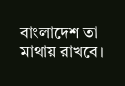বাংলাদেশ তা মাথায় রাখবে।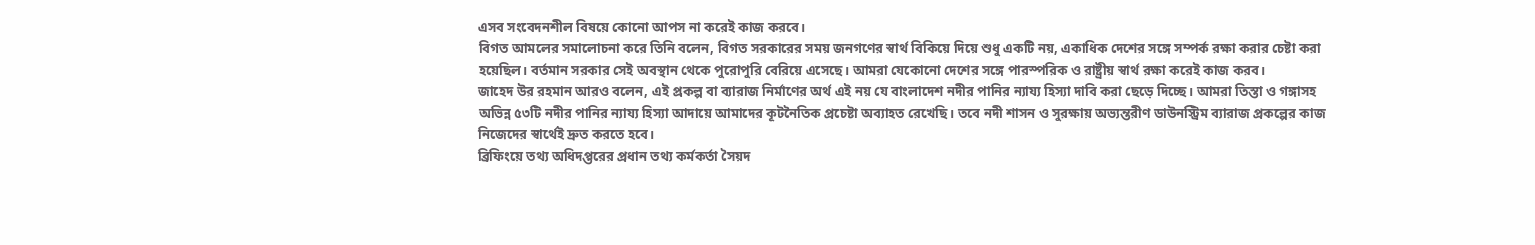এসব সংবেদনশীল বিষয়ে কোনো আপস না করেই কাজ করবে।
বিগত আমলের সমালোচনা করে তিনি বলেন, বিগত সরকারের সময় জনগণের স্বার্থ বিকিয়ে দিয়ে শুধু একটি নয়, একাধিক দেশের সঙ্গে সম্পর্ক রক্ষা করার চেষ্টা করা হয়েছিল। বর্তমান সরকার সেই অবস্থান থেকে পুরোপুরি বেরিয়ে এসেছে। আমরা যেকোনো দেশের সঙ্গে পারস্পরিক ও রাষ্ট্রীয় স্বার্থ রক্ষা করেই কাজ করব।
জাহেদ উর রহমান আরও বলেন, এই প্রকল্প বা ব্যারাজ নির্মাণের অর্থ এই নয় যে বাংলাদেশ নদীর পানির ন্যায্য হিস্যা দাবি করা ছেড়ে দিচ্ছে। আমরা তিস্তা ও গঙ্গাসহ অভিন্ন ৫৩টি নদীর পানির ন্যায্য হিস্যা আদায়ে আমাদের কূটনৈতিক প্রচেষ্টা অব্যাহত রেখেছি। তবে নদী শাসন ও সুরক্ষায় অভ্যন্তরীণ ডাউনস্ট্রিম ব্যারাজ প্রকল্পের কাজ নিজেদের স্বার্থেই দ্রুত করতে হবে।
ব্রিফিংয়ে তথ্য অধিদপ্তরের প্রধান তথ্য কর্মকর্তা সৈয়দ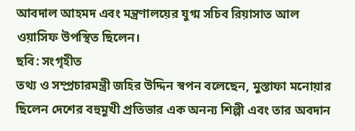আবদাল আহমদ এবং মন্ত্রণালয়ের যুগ্ম সচিব রিয়াসাত আল ওয়াসিফ উপস্থিত ছিলেন।
ছবি: সংগৃহীত
তথ্য ও সম্প্রচারমন্ত্রী জহির উদ্দিন স্বপন বলেছেন, মুস্তাফা মনোয়ার ছিলেন দেশের বহুমুখী প্রতিভার এক অনন্য শিল্পী এবং তার অবদান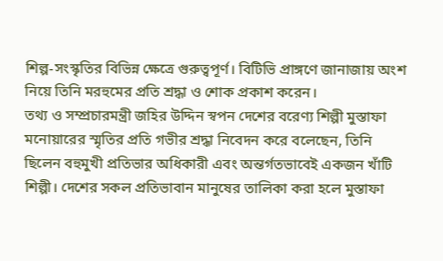শিল্প-সংস্কৃতির বিভিন্ন ক্ষেত্রে গুরুত্বপূর্ণ। বিটিভি প্রাঙ্গণে জানাজায় অংশ নিয়ে তিনি মরহুমের প্রতি শ্রদ্ধা ও শোক প্রকাশ করেন।
তথ্য ও সম্প্রচারমন্ত্রী জহির উদ্দিন স্বপন দেশের বরেণ্য শিল্পী মুস্তাফা মনোয়ারের স্মৃতির প্রতি গভীর শ্রদ্ধা নিবেদন করে বলেছেন, তিনি ছিলেন বহুমুখী প্রতিভার অধিকারী এবং অন্তর্গতভাবেই একজন খাঁটি শিল্পী। দেশের সকল প্রতিভাবান মানুষের তালিকা করা হলে মুস্তাফা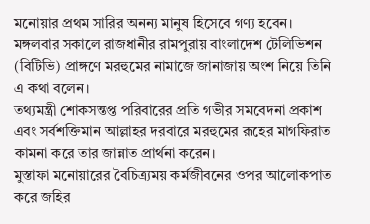মনোয়ার প্রথম সারির অনন্য মানুষ হিসেবে গণ্য হবেন। মঙ্গলবার সকালে রাজধানীর রামপুরায় বাংলাদেশ টেলিভিশন (বিটিভি) প্রাঙ্গণে মরহুমের নামাজে জানাজায় অংশ নিয়ে তিনি এ কথা বলেন।
তথ্যমন্ত্রী শোকসন্তপ্ত পরিবারের প্রতি গভীর সমবেদনা প্রকাশ এবং সর্বশক্তিমান আল্লাহর দরবারে মরহুমের রূহের মাগফিরাত কামনা করে তার জান্নাত প্রার্থনা করেন।
মুস্তাফা মনোয়ারের বৈচিত্র্যময় কর্মজীবনের ওপর আলোকপাত করে জহির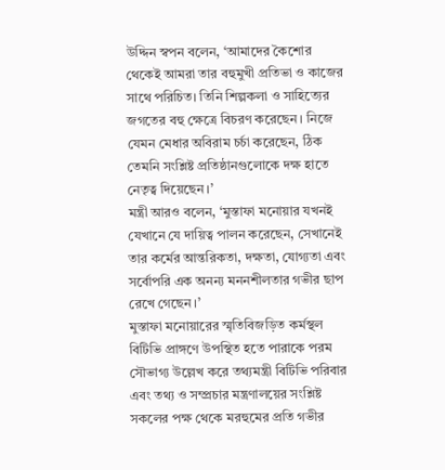উদ্দিন স্বপন বলেন, ‘আমাদের কৈশোর থেকেই আমরা তার বহুমুখী প্রতিভা ও কাজের সাথে পরিচিত। তিনি শিল্পকলা ও সাহিত্যের জগতের বহু ক্ষেত্রে বিচরণ করেছেন। নিজে যেমন মেধার অবিরাম চর্চা করেছেন, ঠিক তেমনি সংশ্লিষ্ট প্রতিষ্ঠানগুলোকে দক্ষ হাতে নেতৃত্ব দিয়েছেন।’
মন্ত্রী আরও বলেন, ‘মুস্তাফা মনোয়ার যখনই যেখানে যে দায়িত্ব পালন করেছেন, সেখানেই তার কর্মের আন্তরিকতা, দক্ষতা, যোগ্যতা এবং সর্বোপরি এক অনন্য মননশীলতার গভীর ছাপ রেখে গেছেন।’
মুস্তাফা মনোয়ারের স্মৃতিবিজড়িত কর্মস্থল বিটিভি প্রাঙ্গণে উপস্থিত হতে পারাকে পরম সৌভাগ্য উল্লেখ করে তথ্যমন্ত্রী বিটিভি পরিবার এবং তথ্য ও সম্প্রচার মন্ত্রণালয়ের সংশ্লিষ্ট সকলের পক্ষ থেকে মরহুমের প্রতি গভীর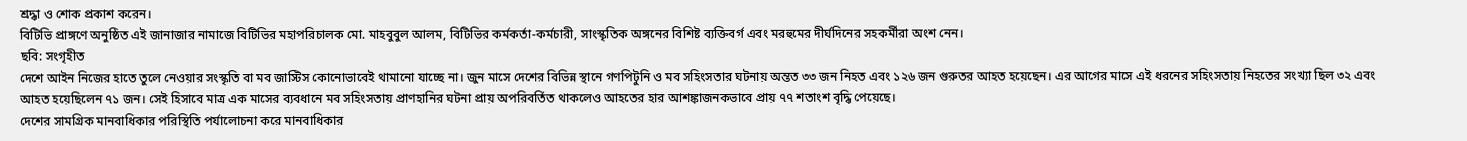শ্রদ্ধা ও শোক প্রকাশ করেন।
বিটিভি প্রাঙ্গণে অনুষ্ঠিত এই জানাজার নামাজে বিটিভির মহাপরিচালক মো. মাহবুবুল আলম, বিটিভির কর্মকর্তা-কর্মচারী, সাংস্কৃতিক অঙ্গনের বিশিষ্ট ব্যক্তিবর্গ এবং মরহুমের দীর্ঘদিনের সহকর্মীরা অংশ নেন।
ছবি: সংগৃহীত
দেশে আইন নিজের হাতে তুলে নেওয়ার সংস্কৃতি বা মব জাস্টিস কোনোভাবেই থামানো যাচ্ছে না। জুন মাসে দেশের বিভিন্ন স্থানে গণপিটুনি ও মব সহিংসতার ঘটনায় অন্তত ৩৩ জন নিহত এবং ১২৬ জন গুরুতর আহত হয়েছেন। এর আগের মাসে এই ধরনের সহিংসতায় নিহতের সংখ্যা ছিল ৩২ এবং আহত হয়েছিলেন ৭১ জন। সেই হিসাবে মাত্র এক মাসের ব্যবধানে মব সহিংসতায় প্রাণহানির ঘটনা প্রায় অপরিবর্তিত থাকলেও আহতের হার আশঙ্কাজনকভাবে প্রায় ৭৭ শতাংশ বৃদ্ধি পেয়েছে।
দেশের সামগ্রিক মানবাধিকার পরিস্থিতি পর্যালোচনা করে মানবাধিকার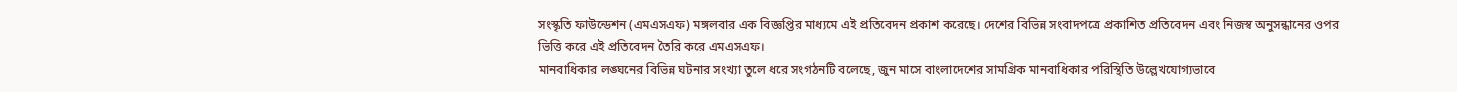সংস্কৃতি ফাউন্ডেশন (এমএসএফ) মঙ্গলবার এক বিজ্ঞপ্তির মাধ্যমে এই প্রতিবেদন প্রকাশ করেছে। দেশের বিভিন্ন সংবাদপত্রে প্রকাশিত প্রতিবেদন এবং নিজস্ব অনুসন্ধানের ওপর ভিত্তি করে এই প্রতিবেদন তৈরি করে এমএসএফ।
মানবাধিকার লঙ্ঘনের বিভিন্ন ঘটনার সংখ্যা তুলে ধরে সংগঠনটি বলেছে, জুন মাসে বাংলাদেশের সামগ্রিক মানবাধিকার পরিস্থিতি উল্লেখযোগ্যভাবে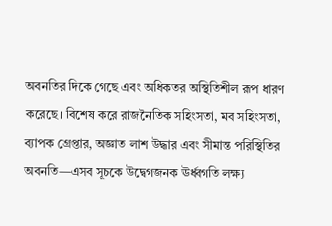অবনতির দিকে গেছে এবং অধিকতর অস্থিতিশীল রূপ ধারণ করেছে। বিশেষ করে রাজনৈতিক সহিংসতা, মব সহিংসতা, ব্যাপক গ্রেপ্তার, অজ্ঞাত লাশ উদ্ধার এবং সীমান্ত পরিস্থিতির অবনতি—এসব সূচকে উদ্বেগজনক ঊর্ধ্বগতি লক্ষ্য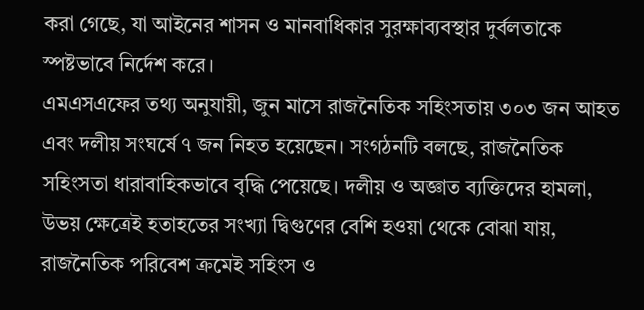করা গেছে, যা আইনের শাসন ও মানবাধিকার সুরক্ষাব্যবস্থার দুর্বলতাকে স্পষ্টভাবে নির্দেশ করে।
এমএসএফের তথ্য অনুযায়ী, জুন মাসে রাজনৈতিক সহিংসতায় ৩০৩ জন আহত এবং দলীয় সংঘর্ষে ৭ জন নিহত হয়েছেন। সংগঠনটি বলছে, রাজনৈতিক সহিংসতা ধারাবাহিকভাবে বৃদ্ধি পেয়েছে। দলীয় ও অজ্ঞাত ব্যক্তিদের হামলা, উভয় ক্ষেত্রেই হতাহতের সংখ্যা দ্বিগুণের বেশি হওয়া থেকে বোঝা যায়, রাজনৈতিক পরিবেশ ক্রমেই সহিংস ও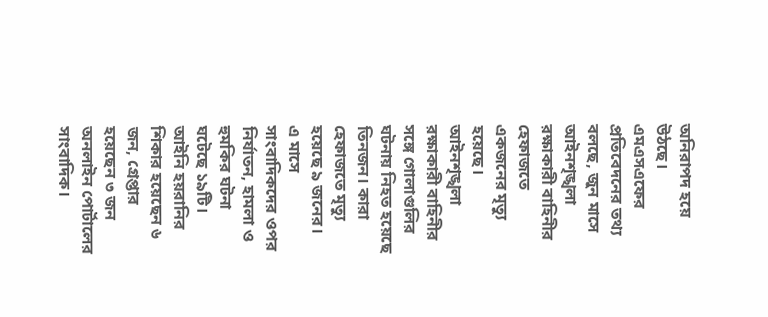অনিরাপদ হয়ে উঠছে।
এমএসএফের প্রতিবেদনের তথ্য বলছে, জুন মাসে আইনশৃঙ্খলা রক্ষাকারী বাহিনীর হেফাজতে একজনের মৃত্যু হয়েছে। আইনশৃঙ্খলা রক্ষাকারী বাহিনীর সঙ্গে গোলাগুলির ঘটনায় নিহত হয়েছে তিনজন। কারা হেফাজতে মৃত্যু হয়েছে ৯ জনের।
এ মাসে সাংবাদিকদের ওপর নির্যাতন, হামলা ও হুমকির ঘটনা ঘটেছে ১৯টি। আইনি হয়রানির শিকার হয়েছেন ৬ জন, গ্রেপ্তার হয়েছেন ৩ জন অনলাইন পোর্টালের সাংবাদিক।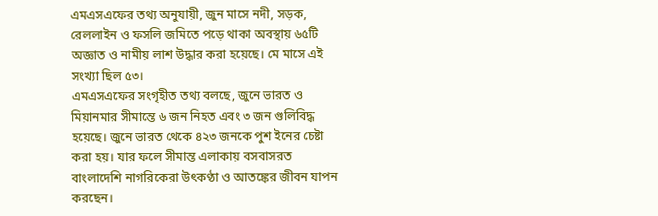এমএসএফের তথ্য অনুযায়ী, জুন মাসে নদী, সড়ক, রেললাইন ও ফসলি জমিতে পড়ে থাকা অবস্থায় ৬৫টি অজ্ঞাত ও নামীয় লাশ উদ্ধার করা হয়েছে। মে মাসে এই সংখ্যা ছিল ৫৩।
এমএসএফের সংগৃহীত তথ্য বলছে, জুনে ভারত ও মিয়ানমার সীমান্তে ৬ জন নিহত এবং ৩ জন গুলিবিদ্ধ হয়েছে। জুনে ভারত থেকে ৪২৩ জনকে পুশ ইনের চেষ্টা করা হয়। যার ফলে সীমান্ত এলাকায় বসবাসরত বাংলাদেশি নাগরিকেরা উৎকণ্ঠা ও আতঙ্কের জীবন যাপন করছেন।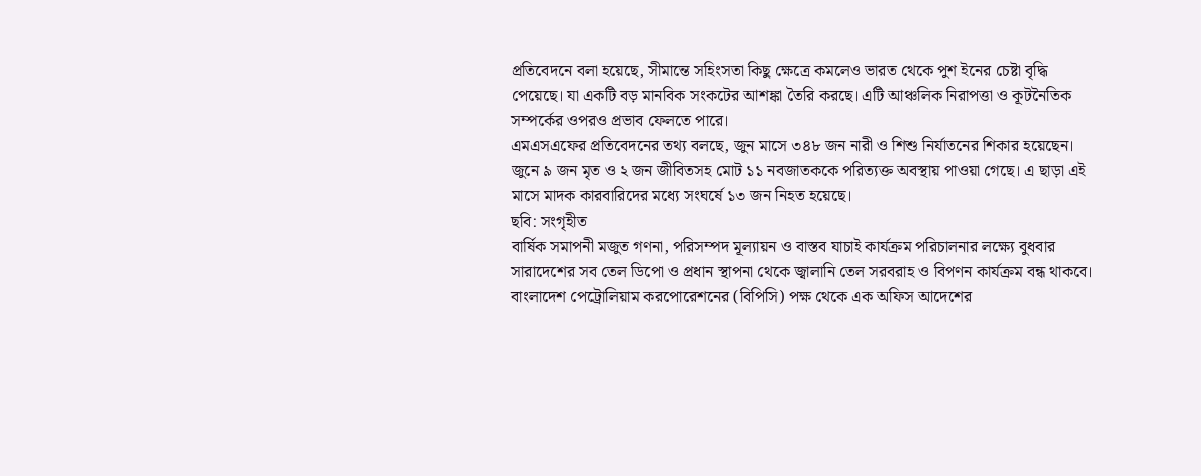প্রতিবেদনে বলা হয়েছে, সীমান্তে সহিংসতা কিছু ক্ষেত্রে কমলেও ভারত থেকে পুশ ইনের চেষ্টা বৃদ্ধি পেয়েছে। যা একটি বড় মানবিক সংকটের আশঙ্কা তৈরি করছে। এটি আঞ্চলিক নিরাপত্তা ও কূটনৈতিক সম্পর্কের ওপরও প্রভাব ফেলতে পারে।
এমএসএফের প্রতিবেদনের তথ্য বলছে, জুন মাসে ৩৪৮ জন নারী ও শিশু নির্যাতনের শিকার হয়েছেন। জুনে ৯ জন মৃত ও ২ জন জীবিতসহ মোট ১১ নবজাতককে পরিত্যক্ত অবস্থায় পাওয়া গেছে। এ ছাড়া এই মাসে মাদক কারবারিদের মধ্যে সংঘর্ষে ১৩ জন নিহত হয়েছে।
ছবি: সংগৃহীত
বার্ষিক সমাপনী মজুত গণনা, পরিসম্পদ মূল্যায়ন ও বাস্তব যাচাই কার্যক্রম পরিচালনার লক্ষ্যে বুধবার সারাদেশের সব তেল ডিপো ও প্রধান স্থাপনা থেকে জ্বালানি তেল সরবরাহ ও বিপণন কার্যক্রম বন্ধ থাকবে। বাংলাদেশ পেট্রোলিয়াম করপোরেশনের (বিপিসি) পক্ষ থেকে এক অফিস আদেশের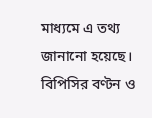মাধ্যমে এ তথ্য জানানো হয়েছে।
বিপিসির বণ্টন ও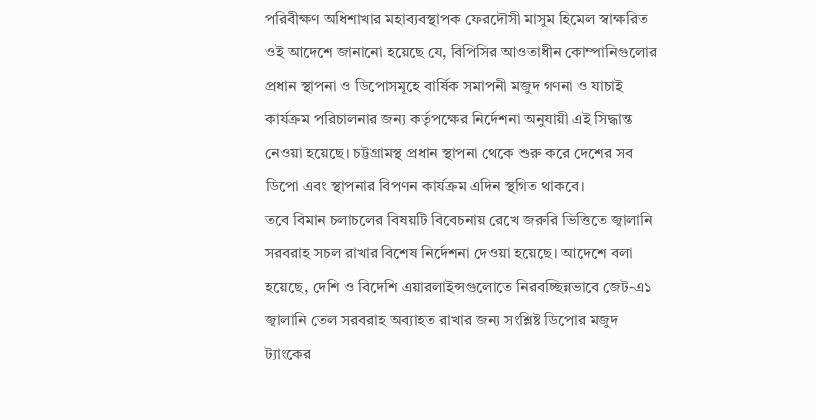পরিবীক্ষণ অধিশাখার মহাব্যবস্থাপক ফেরদৌসী মাসুম হিমেল স্বাক্ষরিত ওই আদেশে জানানো হয়েছে যে, বিপিসির আওতাধীন কোম্পানিগুলোর প্রধান স্থাপনা ও ডিপোসমূহে বার্ষিক সমাপনী মজুদ গণনা ও যাচাই কার্যক্রম পরিচালনার জন্য কর্তৃপক্ষের নির্দেশনা অনুযায়ী এই সিদ্ধান্ত নেওয়া হয়েছে। চট্টগ্রামস্থ প্রধান স্থাপনা থেকে শুরু করে দেশের সব ডিপো এবং স্থাপনার বিপণন কার্যক্রম এদিন স্থগিত থাকবে।
তবে বিমান চলাচলের বিষয়টি বিবেচনায় রেখে জরুরি ভিত্তিতে জ্বালানি সরবরাহ সচল রাখার বিশেষ নির্দেশনা দেওয়া হয়েছে। আদেশে বলা হয়েছে, দেশি ও বিদেশি এয়ারলাইন্সগুলোতে নিরবচ্ছিন্নভাবে জেট-এ১ জ্বালানি তেল সরবরাহ অব্যাহত রাখার জন্য সংশ্লিষ্ট ডিপোর মজুদ ট্যাংকের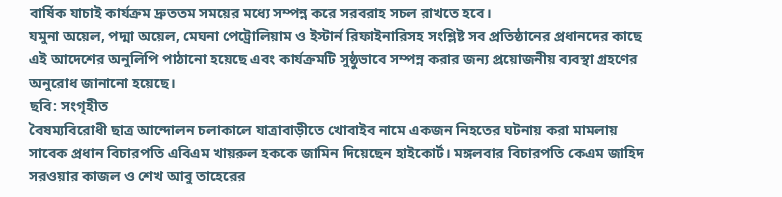বার্ষিক যাচাই কার্যক্রম দ্রুততম সময়ের মধ্যে সম্পন্ন করে সরবরাহ সচল রাখতে হবে।
যমুনা অয়েল, পদ্মা অয়েল, মেঘনা পেট্রোলিয়াম ও ইস্টার্ন রিফাইনারিসহ সংশ্লিষ্ট সব প্রতিষ্ঠানের প্রধানদের কাছে এই আদেশের অনুলিপি পাঠানো হয়েছে এবং কার্যক্রমটি সুষ্ঠুভাবে সম্পন্ন করার জন্য প্রয়োজনীয় ব্যবস্থা গ্রহণের অনুরোধ জানানো হয়েছে।
ছবি: সংগৃহীত
বৈষম্যবিরোধী ছাত্র আন্দোলন চলাকালে যাত্রাবাড়ীতে খোবাইব নামে একজন নিহতের ঘটনায় করা মামলায় সাবেক প্রধান বিচারপতি এবিএম খায়রুল হককে জামিন দিয়েছেন হাইকোর্ট। মঙ্গলবার বিচারপতি কেএম জাহিদ সরওয়ার কাজল ও শেখ আবু তাহেরের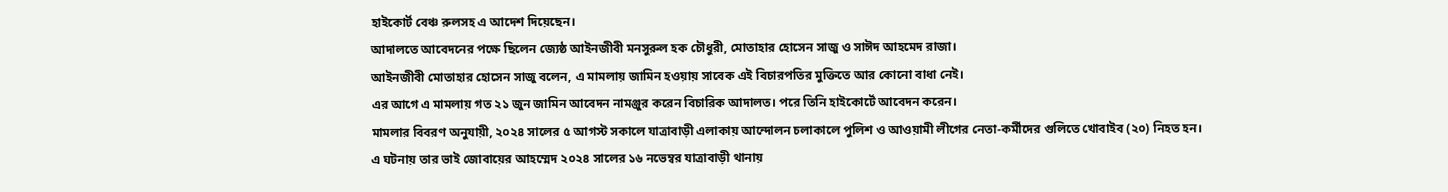হাইকোর্ট বেঞ্চ রুলসহ এ আদেশ দিয়েছেন।
আদালতে আবেদনের পক্ষে ছিলেন জ্যেষ্ঠ আইনজীবী মনসুরুল হক চৌধুরী, মোতাহার হোসেন সাজু ও সাঈদ আহমেদ রাজা।
আইনজীবী মোতাহার হোসেন সাজু বলেন, এ মামলায় জামিন হওয়ায় সাবেক এই বিচারপতির মুক্তিতে আর কোনো বাধা নেই।
এর আগে এ মামলায় গত ২১ জুন জামিন আবেদন নামঞ্জুর করেন বিচারিক আদালত। পরে তিনি হাইকোর্টে আবেদন করেন।
মামলার বিবরণ অনুযায়ী, ২০২৪ সালের ৫ আগস্ট সকালে যাত্রাবাড়ী এলাকায় আন্দোলন চলাকালে পুলিশ ও আওয়ামী লীগের নেতা-কর্মীদের গুলিতে খোবাইব (২০) নিহত হন। এ ঘটনায় তার ভাই জোবায়ের আহম্মেদ ২০২৪ সালের ১৬ নভেম্বর যাত্রাবাড়ী থানায়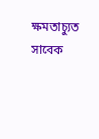ক্ষমতাচ্যুত সাবেক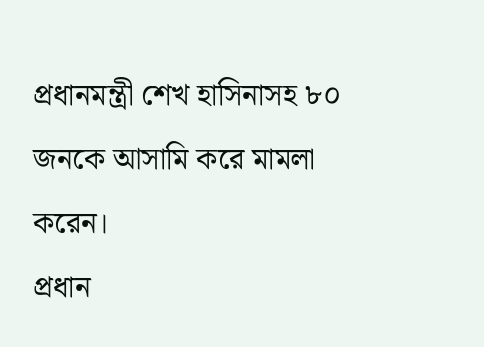প্রধানমন্ত্রী শেখ হাসিনাসহ ৮০ জনকে আসামি করে মামলা করেন।
প্রধান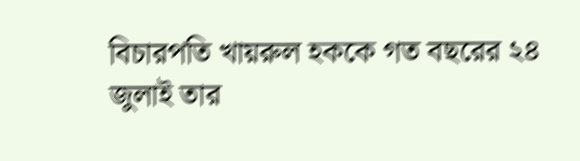বিচারপতি খায়রুল হককে গত বছরের ২৪ জুলাই তার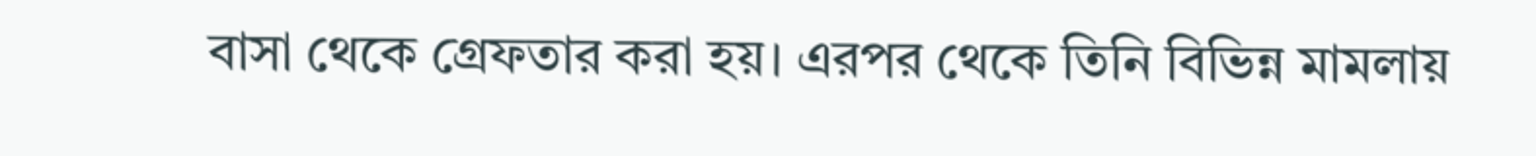বাসা থেকে গ্রেফতার করা হয়। এরপর থেকে তিনি বিভিন্ন মামলায়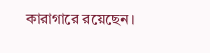কারাগারে রয়েছেন।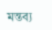মন্তব্য